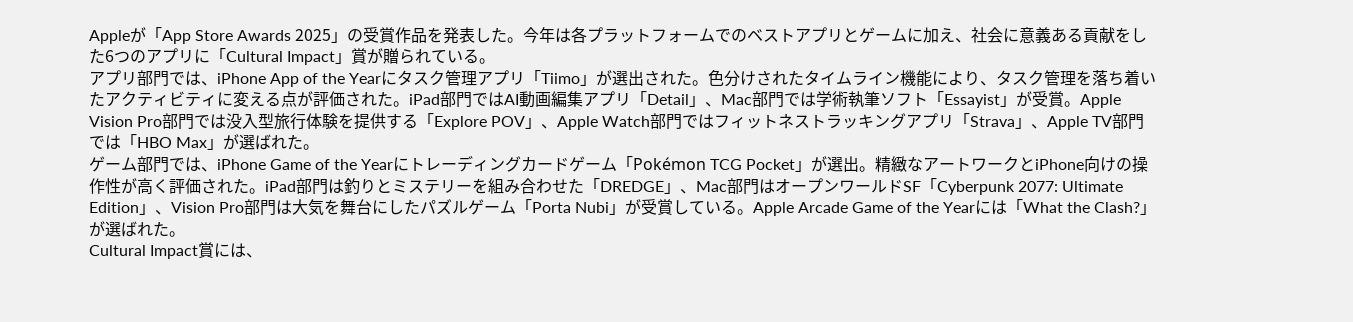Appleが「App Store Awards 2025」の受賞作品を発表した。今年は各プラットフォームでのベストアプリとゲームに加え、社会に意義ある貢献をした6つのアプリに「Cultural Impact」賞が贈られている。
アプリ部門では、iPhone App of the Yearにタスク管理アプリ「Tiimo」が選出された。色分けされたタイムライン機能により、タスク管理を落ち着いたアクティビティに変える点が評価された。iPad部門ではAI動画編集アプリ「Detail」、Mac部門では学術執筆ソフト「Essayist」が受賞。Apple Vision Pro部門では没入型旅行体験を提供する「Explore POV」、Apple Watch部門ではフィットネストラッキングアプリ「Strava」、Apple TV部門では「HBO Max」が選ばれた。
ゲーム部門では、iPhone Game of the Yearにトレーディングカードゲーム「Pokémon TCG Pocket」が選出。精緻なアートワークとiPhone向けの操作性が高く評価された。iPad部門は釣りとミステリーを組み合わせた「DREDGE」、Mac部門はオープンワールドSF「Cyberpunk 2077: Ultimate Edition」、Vision Pro部門は大気を舞台にしたパズルゲーム「Porta Nubi」が受賞している。Apple Arcade Game of the Yearには「What the Clash?」が選ばれた。
Cultural Impact賞には、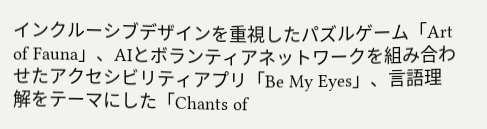インクルーシブデザインを重視したパズルゲーム「Art of Fauna」、AIとボランティアネットワークを組み合わせたアクセシビリティアプリ「Be My Eyes」、言語理解をテーマにした「Chants of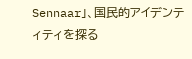Sennaar」、国民的アイデンティティを探る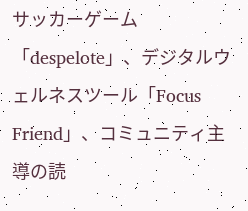サッカーゲーム「despelote」、デジタルウェルネスツール「Focus Friend」、コミュニティ主導の読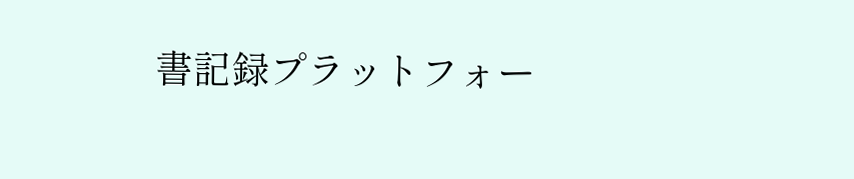書記録プラットフォー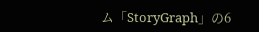ム「StoryGraph」の6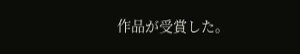作品が受賞した。